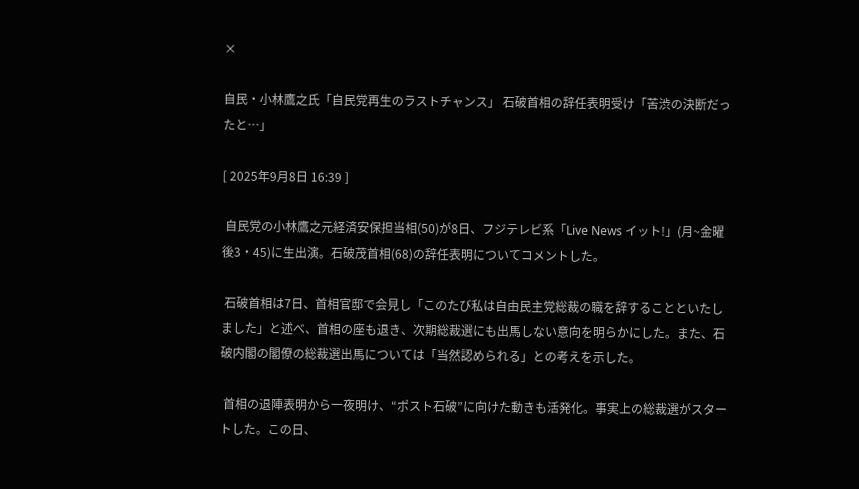×

自民・小林鷹之氏「自民党再生のラストチャンス」 石破首相の辞任表明受け「苦渋の決断だったと…」

[ 2025年9月8日 16:39 ]

 自民党の小林鷹之元経済安保担当相(50)が8日、フジテレビ系「Live News イット!」(月~金曜後3・45)に生出演。石破茂首相(68)の辞任表明についてコメントした。

 石破首相は7日、首相官邸で会見し「このたび私は自由民主党総裁の職を辞することといたしました」と述べ、首相の座も退き、次期総裁選にも出馬しない意向を明らかにした。また、石破内閣の閣僚の総裁選出馬については「当然認められる」との考えを示した。

 首相の退陣表明から一夜明け、“ポスト石破”に向けた動きも活発化。事実上の総裁選がスタートした。この日、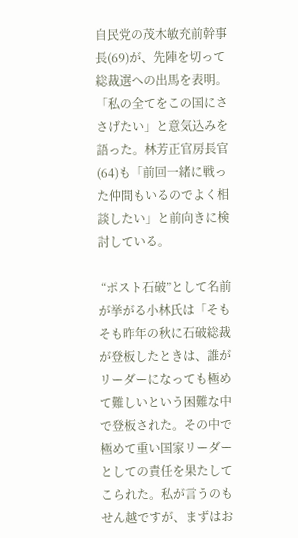自民党の茂木敏充前幹事長(69)が、先陣を切って総裁選への出馬を表明。「私の全てをこの国にささげたい」と意気込みを語った。林芳正官房長官(64)も「前回一緒に戦った仲間もいるのでよく相談したい」と前向きに検討している。

 “ポスト石破”として名前が挙がる小林氏は「そもそも昨年の秋に石破総裁が登板したときは、誰がリーダーになっても極めて難しいという困難な中で登板された。その中で極めて重い国家リーダーとしての責任を果たしてこられた。私が言うのもせん越ですが、まずはお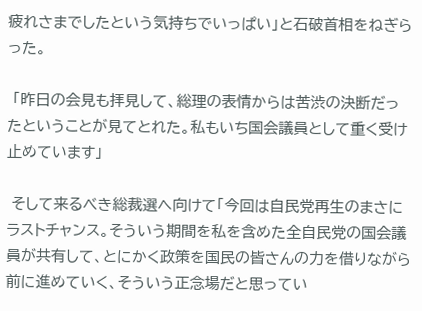疲れさまでしたという気持ちでいっぱい」と石破首相をねぎらった。

 「昨日の会見も拝見して、総理の表情からは苦渋の決断だったということが見てとれた。私もいち国会議員として重く受け止めています」

 そして来るべき総裁選へ向けて「今回は自民党再生のまさにラストチャンス。そういう期間を私を含めた全自民党の国会議員が共有して、とにかく政策を国民の皆さんの力を借りながら前に進めていく、そういう正念場だと思ってい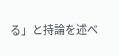る」と持論を述べ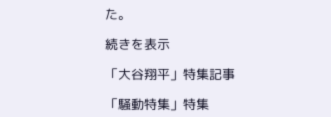た。

続きを表示

「大谷翔平」特集記事

「騒動特集」特集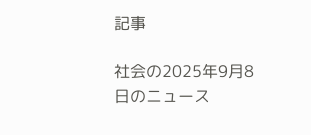記事

社会の2025年9月8日のニュース